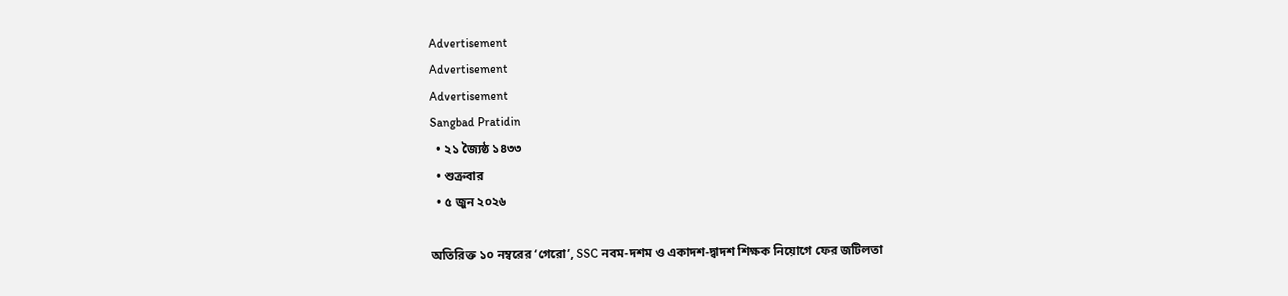Advertisement
Advertisement
Advertisement
Sangbad Pratidin
  • ২১ জ্যৈষ্ঠ ১৪৩৩
  • শুক্রবার
  • ৫ জুন ২০২৬

অতিরিক্ত ১০ নম্বরের ‘গেরো’, SSC নবম-দশম ও একাদশ-দ্বাদশ শিক্ষক নিয়োগে ফের জটিলতা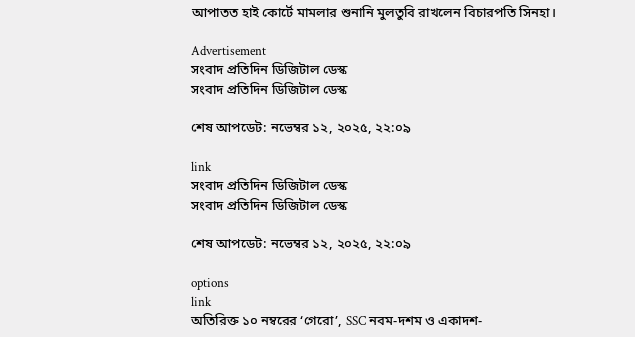আপাতত হাই কোর্টে মামলার শুনানি মুলতুবি রাখলেন বিচারপতি সিনহা।

Advertisement
সংবাদ প্রতিদিন ডিজিটাল ডেস্ক
সংবাদ প্রতিদিন ডিজিটাল ডেস্ক

শেষ আপডেট: নভেম্বর ১২, ২০২৫, ২২:০৯

link
সংবাদ প্রতিদিন ডিজিটাল ডেস্ক
সংবাদ প্রতিদিন ডিজিটাল ডেস্ক

শেষ আপডেট: নভেম্বর ১২, ২০২৫, ২২:০৯

options
link
অতিরিক্ত ১০ নম্বরের ‘গেরো’, SSC নবম-দশম ও একাদশ-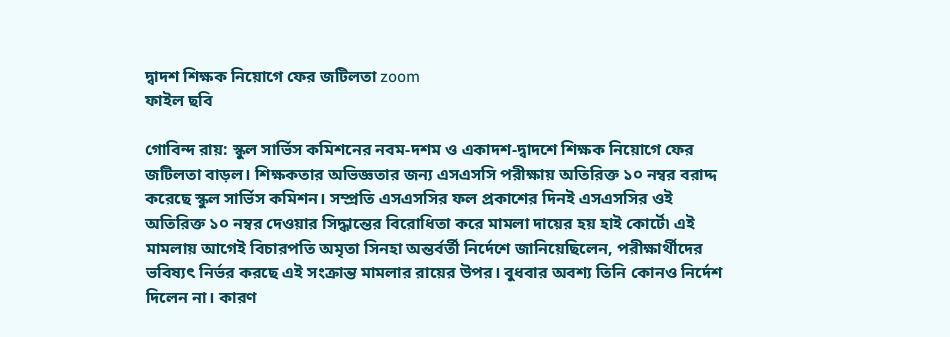দ্বাদশ শিক্ষক নিয়োগে ফের জটিলতা zoom
ফাইল ছবি

গোবিন্দ রায়: স্কুল সার্ভিস কমিশনের নবম-দশম ও একাদশ-দ্বাদশে শিক্ষক নিয়োগে ফের জটিলতা বাড়ল। শিক্ষকতার অভিজ্ঞতার জন্য এসএসসি পরীক্ষায় অতিরিক্ত ১০ নম্বর বরাদ্দ করেছে স্কুল সার্ভিস কমিশন। সম্প্রতি এসএসসির ফল প্রকাশের দিনই এসএসসির ওই অতিরিক্ত ১০ নম্বর দেওয়ার সিদ্ধান্তের বিরোধিতা করে মামলা দায়ের হয় হাই কোর্টে৷ এই মামলায় আগেই বিচারপতি অমৃতা সিনহা অন্তর্বর্তী নির্দেশে জানিয়েছিলেন, পরীক্ষার্থীদের ভবিষ্যৎ নির্ভর করছে এই সংক্রান্ত মামলার রায়ের উপর। বুধবার অবশ্য তিনি কোনও নির্দেশ দিলেন না। কারণ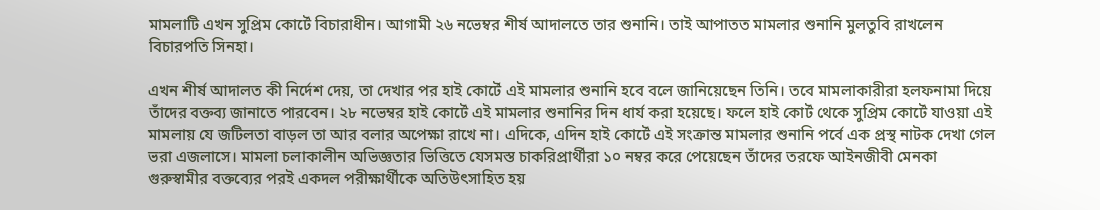মামলাটি এখন সুপ্রিম কোর্টে বিচারাধীন। আগামী ২৬ নভেম্বর শীর্ষ আদালতে তার শুনানি।‌ তাই আপাতত মামলার শুনানি মুলতুবি রাখলেন বিচারপতি সিনহা।

এখন শীর্ষ আদালত কী নির্দেশ দেয়, তা দেখার পর হাই কোর্টে এই মামলার শুনানি হবে বলে জানিয়েছেন তিনি। তবে মামলাকারীরা হলফনামা দিয়ে তাঁদের বক্তব্য জানাতে পারবেন। ২৮ নভেম্বর হাই কোর্টে এই মামলার শুনানির দিন ধার্য করা হয়েছে। ফলে হাই কোর্ট থেকে সুপ্রিম কোর্টে যাওয়া এই মামলায় যে জটিলতা বাড়ল তা আর বলার অপেক্ষা রাখে না। এদিকে, এদিন হাই কোর্টে এই সংক্রান্ত মামলার শুনানি পর্বে এক প্রস্থ নাটক দেখা গেল ভরা এজলাসে। মামলা চলাকালীন অভিজ্ঞতার ভিত্তিতে যেসমস্ত চাকরিপ্রার্থীরা ১০ নম্বর করে পেয়েছেন তাঁদের তরফে আইনজীবী মেনকা গুরুস্বামীর বক্তব্যের পরই একদল পরীক্ষার্থীকে অতিউৎসাহিত হয়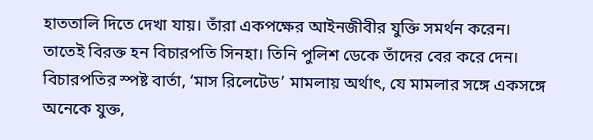হাততালি দিতে দেখা যায়। তাঁরা একপক্ষের আইনজীবীর যুক্তি সমর্থন করেন। তাতেই বিরক্ত হন বিচারপতি সিনহা। তিনি পুলিশ ডেকে তাঁদের বের করে দেন। বিচারপতির স্পষ্ট বার্তা, ‘মাস রিলেটেড’ মামলায় অর্থাৎ, যে মামলার সঙ্গে একসঙ্গে অনেকে যুক্ত,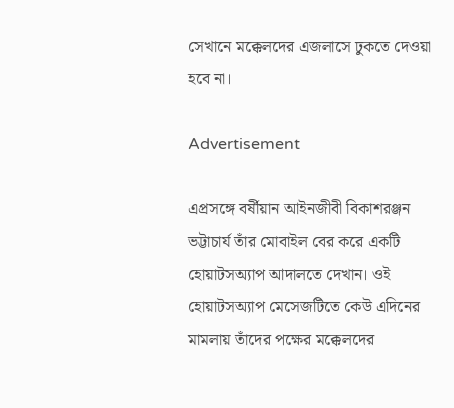সেখানে মক্কেলদের এজলাসে ঢুকতে দেওয়া হবে না।

Advertisement

এপ্রসঙ্গে বর্ষীয়ান আইনজীবী বিকাশরঞ্জন ভট্টাচার্য তাঁর মোবাইল বের করে একটি হোয়াটসঅ্যাপ আদালতে দেখান। ওই হোয়াটসঅ্যাপ মেসেজটিতে কেউ এদিনের মামলায় তাঁদের পক্ষের মক্কেলদের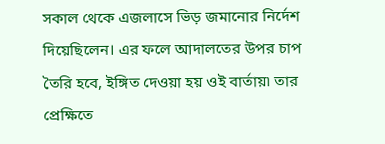সকাল থেকে এজলাসে ভিড় জমানোর নির্দেশ দিয়েছিলেন। এর ফলে আদালতের উপর চাপ তৈরি হবে, ইঙ্গিত দেওয়া হয় ওই বার্তায়৷ তার প্রেক্ষিতে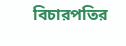বিচারপতির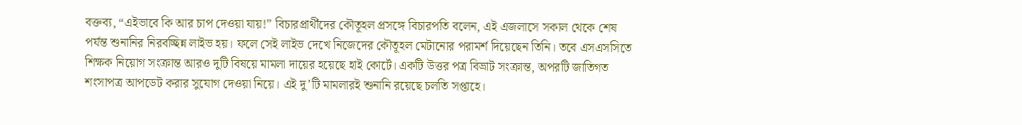বক্তব্য, “এইভাবে কি আর চাপ দেওয়া যায়!” বিচারপ্রার্থীদের কৌতূহল প্রসঙ্গে বিচারপতি বলেন, এই এজলাসে সকাল থেকে শেষ পর্যন্ত শুনানির নিরবচ্ছিন্ন লাইভ হয়। ফলে সেই লাইভ দেখে নিজেদের কৌতূহল মেটানোর পরামর্শ দিয়েছেন তিনি। তবে এসএসসিতে শিক্ষক নিয়োগ সংক্রান্ত আরও দুটি বিষয়ে মামলা দায়ের হয়েছে হাই কোর্টে। একটি উত্তর পত্র বিভ্রাট সংক্রান্ত, অপরটি জাতিগত শংসাপত্র আপডেট করার সুযোগ দেওয়া নিয়ে। এই দু’টি মামলারই শুনানি রয়েছে চলতি সপ্তাহে।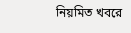নিয়মিত খবরে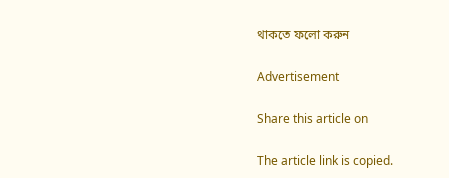থাকতে ফলো করুন

Advertisement

Share this article on

The article link is copied.